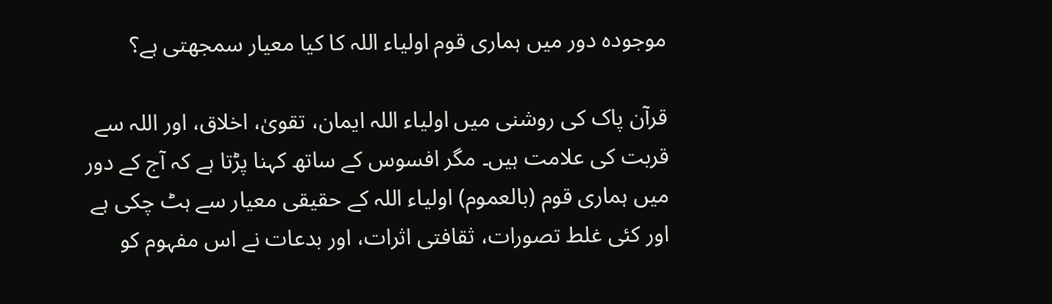موجودہ دور میں ہماری قوم اولیاء اللہ کا کیا معیار سمجھتی ہے؟

قرآن پاک کی روشنی میں اولیاء اللہ ایمان، تقویٰ، اخلاق، اور اللہ سے قربت کی علامت ہیں۔ مگر افسوس کے ساتھ کہنا پڑتا ہے کہ آج کے دور میں ہماری قوم (بالعموم) اولیاء اللہ کے حقیقی معیار سے ہٹ چکی ہے اور کئی غلط تصورات، ثقافتی اثرات، اور بدعات نے اس مفہوم کو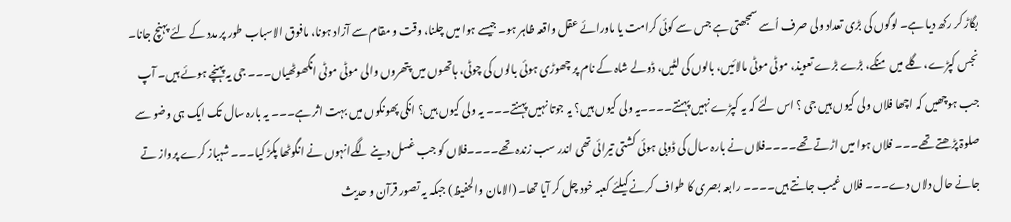بگاڑ کر رکھ دیا ہے۔ لوگوں کی بڑی تعداد ولی صرف اُسے سمجھتی ہے جس سے کوئی کرامت یا ماورائے عقل واقعہ ظاہر ہو۔ جیسے ہوا میں چلنا، وقت و مقام سے آزاد ہونا، مافوق الاسباب طور پر مدد کے لئے پہنچ جانا۔ نجس کپڑے، گلے میں منکے، بڑے بڑے تعویذ، موٹی موٹی مالائیں، بالوں کی لٹیں، ڈولے شاہ کے نام پر چھوڑی ہوئی بالوں کی چوٹی، ہاتھوں میں پتھروں والی موٹی موٹی انگھوٹھیاں۔۔۔ جی یہ پہنچے ہوئے ہیں۔ آپ جب ہوچھیں کہ اچھا فلاں ولی کیوں ہیں جی ؟ اس لئے کہ یہ کپڑے نہیں پہنتے۔۔۔۔یہ ولی کیوں ہیں؟ یہ جوتا نہیں پہنتے۔۔۔ یہ ولی کیوں ہیں؟ انکی پھونکوں میں بہت اثر ہے۔۔۔ یہ بارہ سال تک ایک ہی وضو سے صلوۃ پڑھتے تھے۔۔۔ فلاں ہوا میں اڑتے تھے۔۔۔۔فلاں نے بارہ سال کی ڈوبی ہوئی کشتی تیرائی تھی اندر سب زندہ تھے۔۔۔۔فلاں کو جب غسل دینے لگےانہوں نے انگوٹھا پکڑ کیا۔۔۔ شہباز کرے پرواز تے جانے حال دلاں دے۔۔۔ فلاں غیب جانتے ہیں۔۔۔۔ رابعہ بصری کا طواف کرنے کیلئے کعبہ خود چل کر آیا تھا۔ (الامان والحفیظ) جبکہ یہ تصور قرآن و حدیث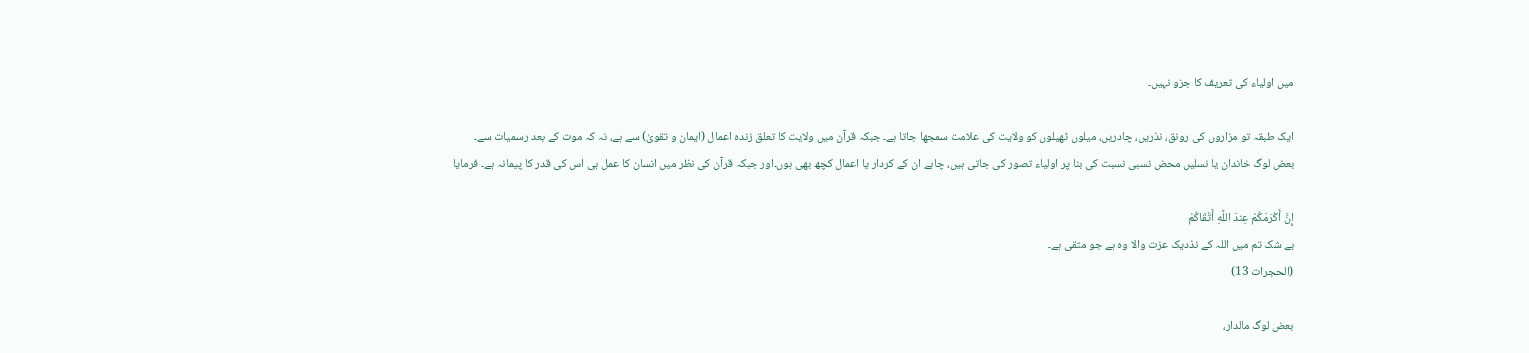میں اولیاء کی تعریف کا جزو نہیں۔

ایک طبقہ تو مزاروں کی رونق، نذریں، چادریں، میلوں ٹھیلوں کو ولایت کی علامت سمجھا جاتا ہے۔ جبکہ قرآن میں ولایت کا تعلق زندہ اعمال (ایمان و تقویٰ) سے ہے، نہ کہ موت کے بعد رسمیات سے۔
بعض لوگ خاندان یا نسلیں محض نسبی نسبت کی بنا پر اولیاء تصور کی جاتی ہیں، چاہے ان کے کردار یا اعمال کچھ بھی ہوں۔اور جبکہ قرآن کی نظر میں انسان کا عمل ہی اس کی قدر کا پیمانہ ہے۔ فرمایا

إِنَّ أَكْرَمَكُمْ عِندَ اللَّهِ أَتْقَاكُمْ
بے شک تم میں اللہ کے نذدیک عزت والا وہ ہے جو متقی ہے۔
(الحجرات 13)

بعض لوگ مالدار،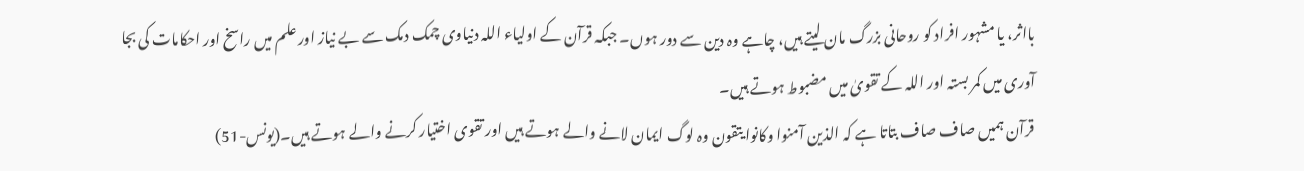بااثر، یا مشہور افراد کو روحانی بزرگ مان لیتے ہیں، چاہے وہ دین سے دور ہوں۔ جبکہ قرآن کے اولیاء اللہ دنیاوی چمک دمک سے بے نیاز اور علم میں راسخ اور احکامات کی بجا آوری میں کمر بستہ اور اللہ کے تقویٰ میں مضبوط ہوتے ہیں۔
قرآن ہمیں صاف صاف بتاتا ہے کہ الذین آمنوا وکانوا یتقون وہ لوگ ایمان لانے والے ہوتے ہیں اور تقوی اختیار کرنے والے ہوتے ہیں۔(یونس-51)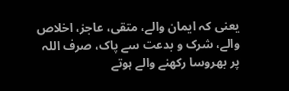یعنی کہ ایمان والے، متقی، عاجز، اخلاص والے، شرک و بدعت سے پاک، صرف اللہ پر بھروسا رکھنے والے ہوتے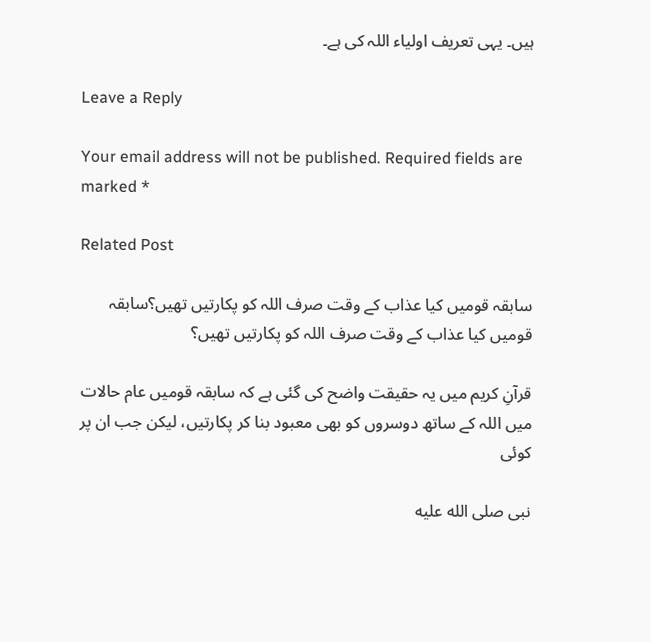ہیں۔ یہی تعریف اولیاء اللہ کی ہے۔

Leave a Reply

Your email address will not be published. Required fields are marked *

Related Post

سابقہ قومیں کیا عذاب کے وقت صرف اللہ کو پکارتیں تھیں؟سابقہ قومیں کیا عذاب کے وقت صرف اللہ کو پکارتیں تھیں؟

قرآنِ کریم میں یہ حقیقت واضح کی گئی ہے کہ سابقہ قومیں عام حالات میں اللہ کے ساتھ دوسروں کو بھی معبود بنا کر پکارتیں، لیکن جب ان پر کوئی

نبی صلى الله عليه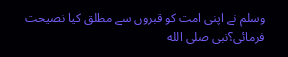وسلم نے اپنی امت کو قبروں سے مطلق کیا نصیحت فرمائی؟نبی صلى الله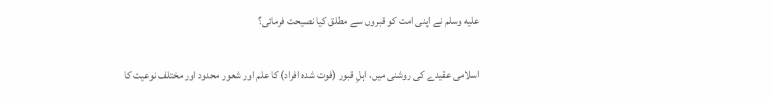عليه وسلم نے اپنی امت کو قبروں سے مطلق کیا نصیحت فرمائی؟

اسلامی عقیدے کی روشنی میں، اہلِ قبور (فوت شدہ افراد) کا علم اور شعور محدود اور مختلف نوعیت کا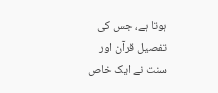ہوتا ہے، جس کی تفصیل قرآن اور سنت نے ایک خاص